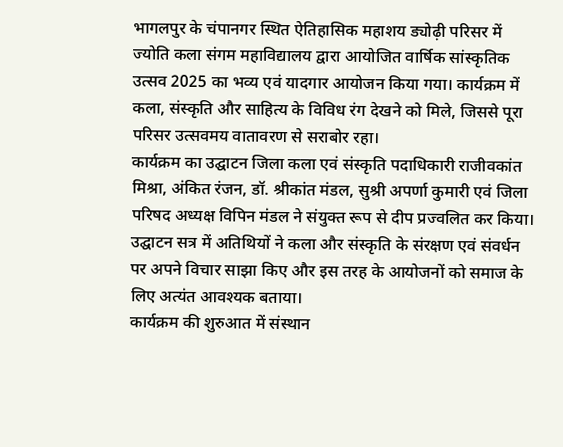भागलपुर के चंपानगर स्थित ऐतिहासिक महाशय ड्योढ़ी परिसर में ज्योति कला संगम महाविद्यालय द्वारा आयोजित वार्षिक सांस्कृतिक उत्सव 2025 का भव्य एवं यादगार आयोजन किया गया। कार्यक्रम में कला, संस्कृति और साहित्य के विविध रंग देखने को मिले, जिससे पूरा परिसर उत्सवमय वातावरण से सराबोर रहा।
कार्यक्रम का उद्घाटन जिला कला एवं संस्कृति पदाधिकारी राजीवकांत मिश्रा, अंकित रंजन, डॉ. श्रीकांत मंडल, सुश्री अपर्णा कुमारी एवं जिला परिषद अध्यक्ष विपिन मंडल ने संयुक्त रूप से दीप प्रज्वलित कर किया। उद्घाटन सत्र में अतिथियों ने कला और संस्कृति के संरक्षण एवं संवर्धन पर अपने विचार साझा किए और इस तरह के आयोजनों को समाज के लिए अत्यंत आवश्यक बताया।
कार्यक्रम की शुरुआत में संस्थान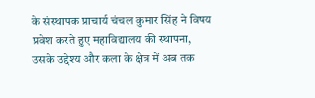के संस्थापक प्राचार्य चंचल कुमार सिंह ने विषय प्रवेश करते हुए महाविद्यालय की स्थापना, उसके उद्देश्य और कला के क्षेत्र में अब तक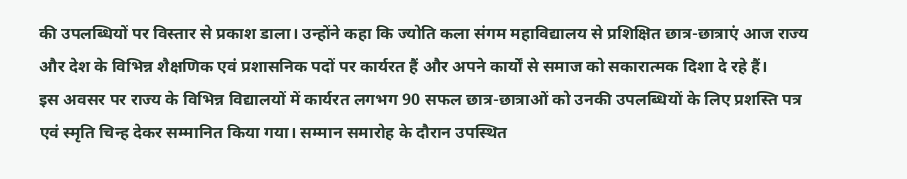की उपलब्धियों पर विस्तार से प्रकाश डाला। उन्होंने कहा कि ज्योति कला संगम महाविद्यालय से प्रशिक्षित छात्र-छात्राएं आज राज्य और देश के विभिन्न शैक्षणिक एवं प्रशासनिक पदों पर कार्यरत हैं और अपने कार्यों से समाज को सकारात्मक दिशा दे रहे हैं।
इस अवसर पर राज्य के विभिन्न विद्यालयों में कार्यरत लगभग 90 सफल छात्र-छात्राओं को उनकी उपलब्धियों के लिए प्रशस्ति पत्र एवं स्मृति चिन्ह देकर सम्मानित किया गया। सम्मान समारोह के दौरान उपस्थित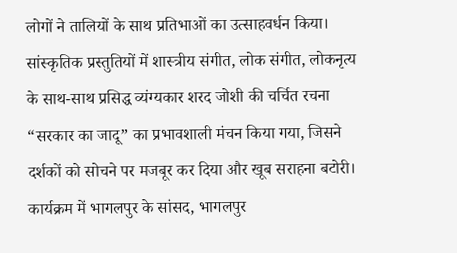लोगों ने तालियों के साथ प्रतिभाओं का उत्साहवर्धन किया।
सांस्कृतिक प्रस्तुतियों में शास्त्रीय संगीत, लोक संगीत, लोकनृत्य के साथ-साथ प्रसिद्ध व्यंग्यकार शरद जोशी की चर्चित रचना “सरकार का जादू” का प्रभावशाली मंचन किया गया, जिसने दर्शकों को सोचने पर मजबूर कर दिया और खूब सराहना बटोरी।
कार्यक्रम में भागलपुर के सांसद, भागलपुर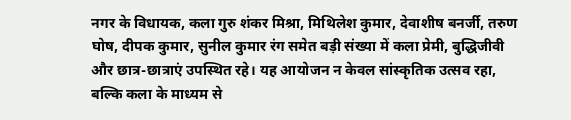नगर के विधायक, कला गुरु शंकर मिश्रा, मिथिलेश कुमार, देवाशीष बनर्जी, तरुण घोष, दीपक कुमार, सुनील कुमार रंग समेत बड़ी संख्या में कला प्रेमी, बुद्धिजीवी और छात्र-छात्राएं उपस्थित रहे। यह आयोजन न केवल सांस्कृतिक उत्सव रहा, बल्कि कला के माध्यम से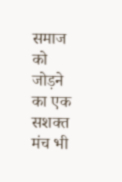समाज को जोड़ने का एक सशक्त मंच भी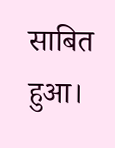साबित हुआ।